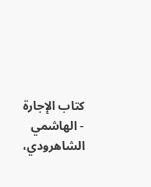كتاب الإجارة - الهاشمي الشاهرودي،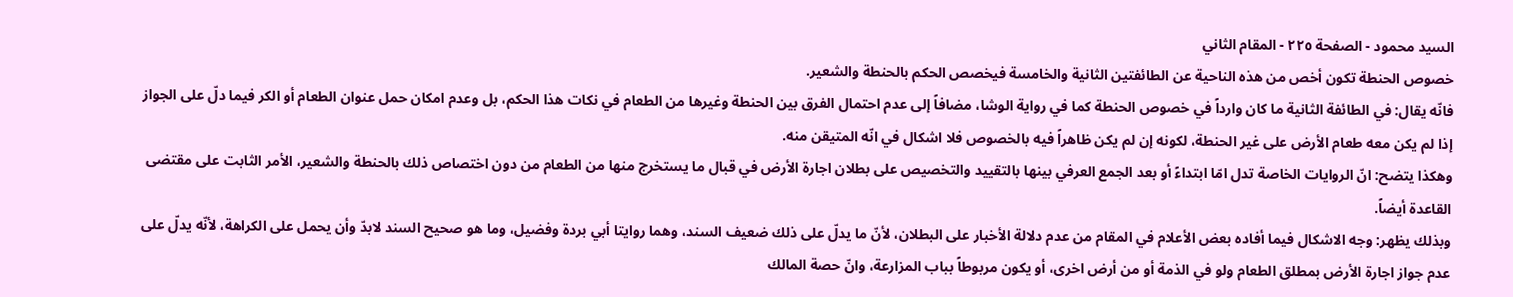السيد محمود - الصفحة ٢٢٥ - المقام الثاني
خصوص الحنطة تكون أخص من هذه الناحية عن الطائفتين الثانية والخامسة فيخصص الحكم بالحنطة والشعير.
فانّه يقال: في الطائفة الثانية ما كان وارداً في خصوص الحنطة كما في رواية الوشا، مضافاً إلى عدم احتمال الفرق بين الحنطة وغيرها من الطعام في نكات هذا الحكم، بل وعدم امكان حمل عنوان الطعام أو الكر فيما دلّ على الجواز إذا لم يكن معه طعام الأرض على غير الحنطة، لكونه إن لم يكن ظاهراً فيه بالخصوص فلا اشكال في انّه المتيقن منه.
وهكذا يتضح: انّ الروايات الخاصة تدل امّا ابتداءً أو بعد الجمع العرفي بينها بالتقييد والتخصيص على بطلان اجارة الأرض في قبال ما يستخرج منها من الطعام من دون اختصاص ذلك بالحنطة والشعير، الأمر الثابت على مقتضى القاعدة أيضاً.
وبذلك يظهر: وجه الاشكال فيما أفاده بعض الأعلام في المقام من عدم دلالة الأخبار على البطلان، لأنّ ما يدلّ على ذلك ضعيف السند، وهما روايتا أبي بردة وفضيل، وما هو صحيح السند لابدّ وأن يحمل على الكراهة، لأنّه يدلّ على عدم جواز اجارة الأرض بمطلق الطعام ولو في الذمة أو من أرض اخرى، أو يكون مربوطاً بباب المزارعة، وانّ حصة المالك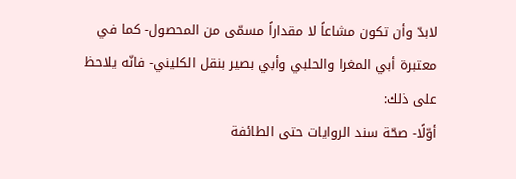لابدّ وأن تكون مشاعاً لا مقداراً مسمّى من المحصول- كما في معتبرة أبي المغرا والحلبي وأبي بصير بنقل الكليني- فانّه يلاحظ على ذلك:
أوّلًا- صحّة سند الروايات حتى الطائفة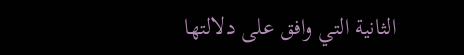الثانية التي وافق على دلالتها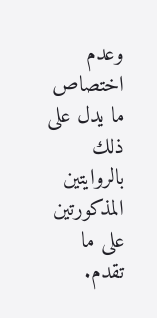وعدم اختصاص ما يدل على ذلك بالروايتين المذكورتين على ما تقدم.